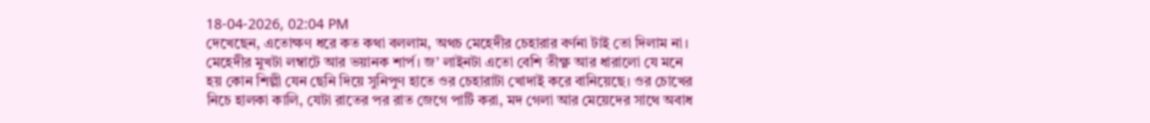18-04-2026, 02:04 PM
দেখেছেন, এতোক্ষণ ধরে কত কথা বললাম, অথচ মেহেদীর চেহারার বর্ণনা টাই তো দিলাম না।
মেহেদীর মুখটা লম্বাটে আর ভয়ানক শার্প। জ’ লাইনটা এতো বেশি তীক্ষ্ণ আর ধারালো যে মনে হয় কোন শিল্পী যেন ছেনি দিয়ে সুনিপুণ হাতে ওর চেহারাটা খোদাই করে বানিয়েছে। ওর চোখের নিচে হালকা কালি, যেটা রাতের পর রাত জেগে পার্টি করা, মদ গেলা আর মেয়েদের সাথে অবাধ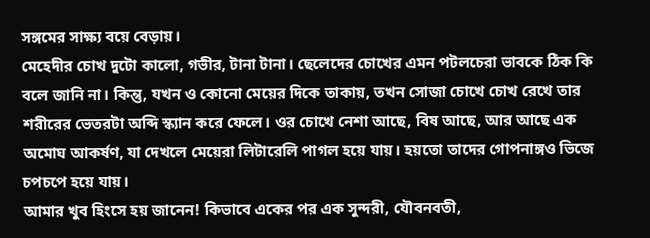সঙ্গমের সাক্ষ্য বয়ে বেড়ায়।
মেহেদীর চোখ দুটো কালো, গভীর, টানা টানা। ছেলেদের চোখের এমন পটলচেরা ভাবকে ঠিক কি বলে জানি না। কিন্তু, যখন ও কোনো মেয়ের দিকে তাকায়, তখন সোজা চোখে চোখ রেখে তার শরীরের ভেতরটা অব্দি স্ক্যান করে ফেলে। ওর চোখে নেশা আছে, বিষ আছে, আর আছে এক অমোঘ আকর্ষণ, যা দেখলে মেয়েরা লিটারেলি পাগল হয়ে যায়। হয়তো তাদের গোপনাঙ্গও ভিজে চপচপে হয়ে যায়।
আমার খুব হিংসে হয় জানেন! কিভাবে একের পর এক সুন্দরী, যৌবনবতী,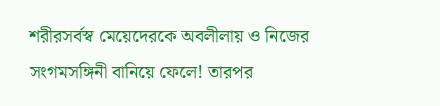শরীরসর্বস্ব মেয়েদেরকে অবলীলায় ও নিজের সংগমসঙ্গিনী বানিয়ে ফেলে! তারপর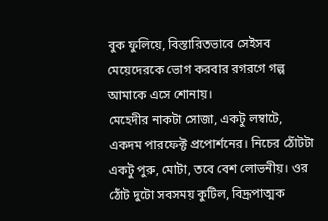বুক ফুলিয়ে, বিস্তারিতভাবে সেইসব মেয়েদেরকে ভোগ করবার রগরগে গল্প আমাকে এসে শোনায়।
মেহেদীর নাকটা সোজা, একটু লম্বাটে, একদম পারফেক্ট প্রপোর্শনের। নিচের ঠোঁটটা একটু পুরু, মোটা, তবে বেশ লোভনীয়। ওর ঠোঁট দুটো সবসময় কুটিল, বিদ্রূপাত্মক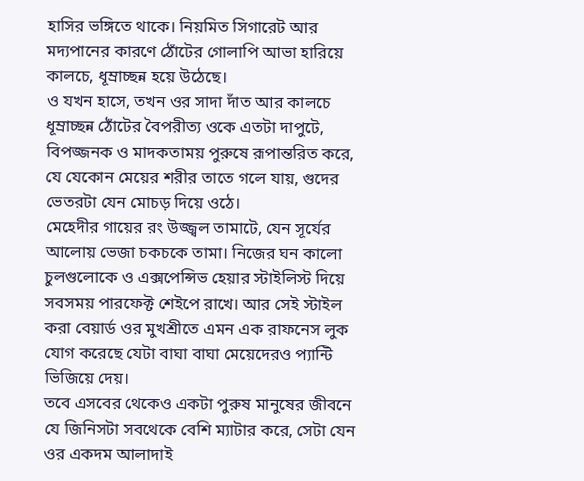হাসির ভঙ্গিতে থাকে। নিয়মিত সিগারেট আর মদ্যপানের কারণে ঠোঁটের গোলাপি আভা হারিয়ে কালচে, ধূম্রাচ্ছন্ন হয়ে উঠেছে।
ও যখন হাসে, তখন ওর সাদা দাঁত আর কালচে ধূম্রাচ্ছন্ন ঠোঁটের বৈপরীত্য ওকে এতটা দাপুটে, বিপজ্জনক ও মাদকতাময় পুরুষে রূপান্তরিত করে, যে যেকোন মেয়ের শরীর তাতে গলে যায়, গুদের ভেতরটা যেন মোচড় দিয়ে ওঠে।
মেহেদীর গায়ের রং উজ্জ্বল তামাটে, যেন সূর্যের আলোয় ভেজা চকচকে তামা। নিজের ঘন কালো চুলগুলোকে ও এক্সপেন্সিভ হেয়ার স্টাইলিস্ট দিয়ে সবসময় পারফেক্ট শেইপে রাখে। আর সেই স্টাইল করা বেয়ার্ড ওর মুখশ্রীতে এমন এক রাফনেস লুক যোগ করেছে যেটা বাঘা বাঘা মেয়েদেরও প্যান্টি ভিজিয়ে দেয়।
তবে এসবের থেকেও একটা পুরুষ মানুষের জীবনে যে জিনিসটা সবথেকে বেশি ম্যাটার করে, সেটা যেন ওর একদম আলাদাই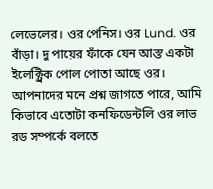লেভেলের। ওর পেনিস। ওর Lund. ওর বাঁড়া। দু পায়ের ফাঁকে যেন আস্ত একটা ইলেক্ট্রিক পোল পোতা আছে ওর। আপনাদের মনে প্রশ্ন জাগতে পারে, আমি কিভাবে এতোটা কনফিডেন্টলি ওর লাভ রড সম্পর্কে বলতে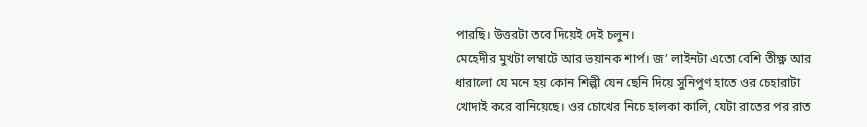পারছি। উত্তরটা তবে দিয়েই দেই চলুন।
মেহেদীর মুখটা লম্বাটে আর ভয়ানক শার্প। জ’ লাইনটা এতো বেশি তীক্ষ্ণ আর ধারালো যে মনে হয় কোন শিল্পী যেন ছেনি দিয়ে সুনিপুণ হাতে ওর চেহারাটা খোদাই করে বানিয়েছে। ওর চোখের নিচে হালকা কালি, যেটা রাতের পর রাত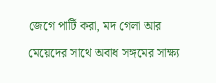জেগে পার্টি করা, মদ গেলা আর মেয়েদের সাথে অবাধ সঙ্গমের সাক্ষ্য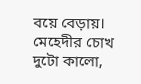বয়ে বেড়ায়।
মেহেদীর চোখ দুটো কালো,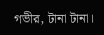গভীর, টানা টানা।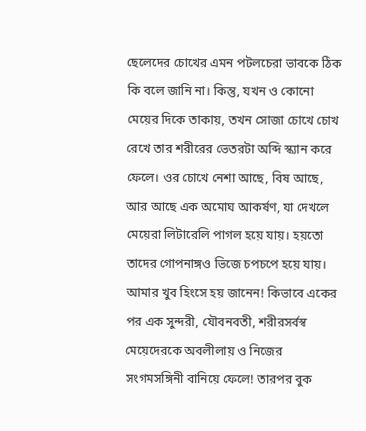ছেলেদের চোখের এমন পটলচেরা ভাবকে ঠিক কি বলে জানি না। কিন্তু, যখন ও কোনো মেয়ের দিকে তাকায়, তখন সোজা চোখে চোখ রেখে তার শরীরের ভেতরটা অব্দি স্ক্যান করে ফেলে। ওর চোখে নেশা আছে, বিষ আছে, আর আছে এক অমোঘ আকর্ষণ, যা দেখলে মেয়েরা লিটারেলি পাগল হয়ে যায়। হয়তো তাদের গোপনাঙ্গও ভিজে চপচপে হয়ে যায়।
আমার খুব হিংসে হয় জানেন! কিভাবে একের পর এক সুন্দরী, যৌবনবতী, শরীরসর্বস্ব মেয়েদেরকে অবলীলায় ও নিজের সংগমসঙ্গিনী বানিয়ে ফেলে! তারপর বুক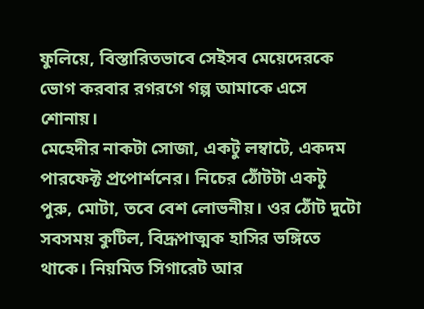ফুলিয়ে, বিস্তারিতভাবে সেইসব মেয়েদেরকে ভোগ করবার রগরগে গল্প আমাকে এসে শোনায়।
মেহেদীর নাকটা সোজা, একটু লম্বাটে, একদম পারফেক্ট প্রপোর্শনের। নিচের ঠোঁটটা একটু পুরু, মোটা, তবে বেশ লোভনীয়। ওর ঠোঁট দুটো সবসময় কুটিল, বিদ্রূপাত্মক হাসির ভঙ্গিতে থাকে। নিয়মিত সিগারেট আর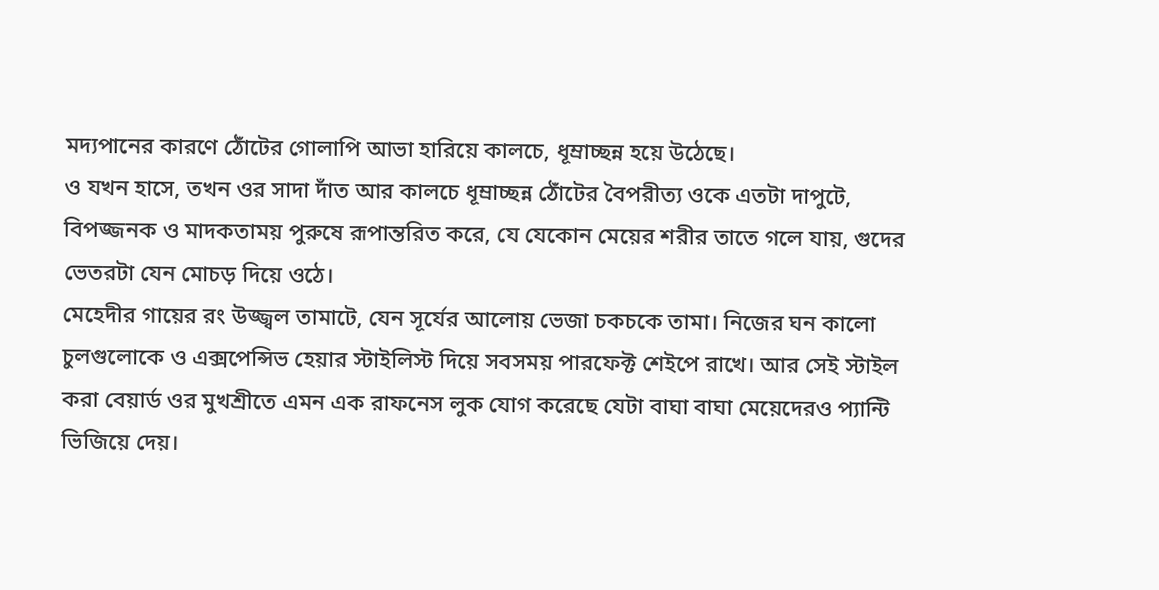মদ্যপানের কারণে ঠোঁটের গোলাপি আভা হারিয়ে কালচে, ধূম্রাচ্ছন্ন হয়ে উঠেছে।
ও যখন হাসে, তখন ওর সাদা দাঁত আর কালচে ধূম্রাচ্ছন্ন ঠোঁটের বৈপরীত্য ওকে এতটা দাপুটে, বিপজ্জনক ও মাদকতাময় পুরুষে রূপান্তরিত করে, যে যেকোন মেয়ের শরীর তাতে গলে যায়, গুদের ভেতরটা যেন মোচড় দিয়ে ওঠে।
মেহেদীর গায়ের রং উজ্জ্বল তামাটে, যেন সূর্যের আলোয় ভেজা চকচকে তামা। নিজের ঘন কালো চুলগুলোকে ও এক্সপেন্সিভ হেয়ার স্টাইলিস্ট দিয়ে সবসময় পারফেক্ট শেইপে রাখে। আর সেই স্টাইল করা বেয়ার্ড ওর মুখশ্রীতে এমন এক রাফনেস লুক যোগ করেছে যেটা বাঘা বাঘা মেয়েদেরও প্যান্টি ভিজিয়ে দেয়।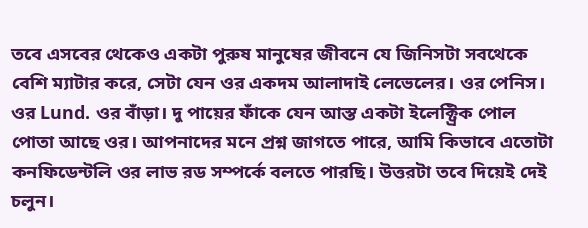তবে এসবের থেকেও একটা পুরুষ মানুষের জীবনে যে জিনিসটা সবথেকে বেশি ম্যাটার করে, সেটা যেন ওর একদম আলাদাই লেভেলের। ওর পেনিস। ওর Lund. ওর বাঁড়া। দু পায়ের ফাঁকে যেন আস্ত একটা ইলেক্ট্রিক পোল পোতা আছে ওর। আপনাদের মনে প্রশ্ন জাগতে পারে, আমি কিভাবে এতোটা কনফিডেন্টলি ওর লাভ রড সম্পর্কে বলতে পারছি। উত্তরটা তবে দিয়েই দেই চলুন।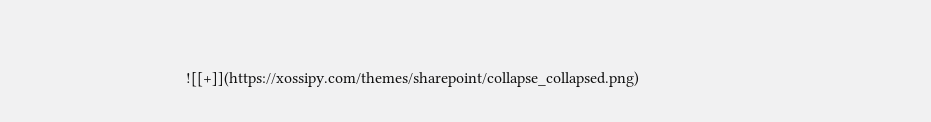![[+]](https://xossipy.com/themes/sharepoint/collapse_collapsed.png)